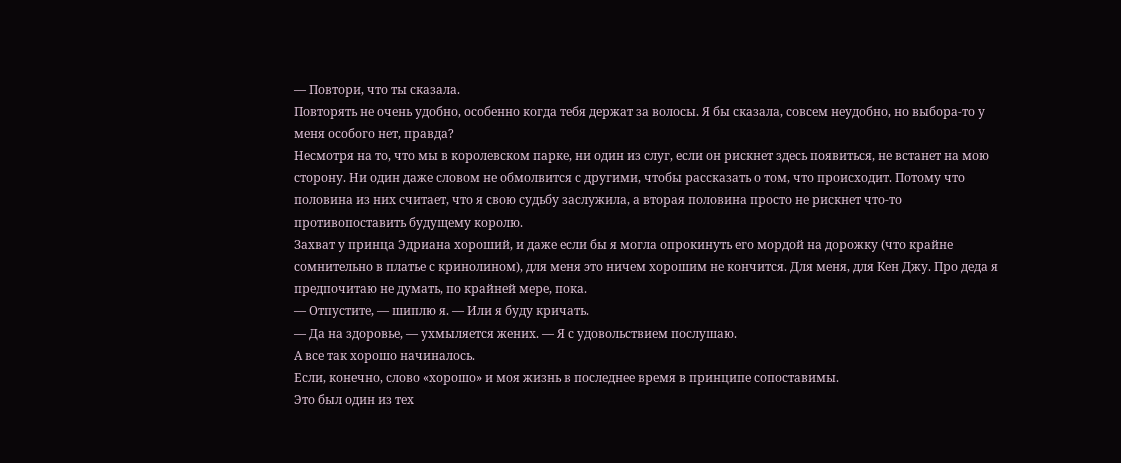— Повтори, что ты сказала.
Повторять не очень удобно, особенно когда тебя держат за волосы. Я бы сказала, совсем неудобно, но выбора-то у меня особого нет, правда?
Несмотря на то, что мы в королевском парке, ни один из слуг, если он рискнет здесь появиться, не встанет на мою сторону. Ни один даже словом не обмолвится с другими, чтобы рассказать о том, что происходит. Потому что половина из них считает, что я свою судьбу заслужила, а вторая половина просто не рискнет что-то противопоставить будущему королю.
Захват у принца Эдриана хороший, и даже если бы я могла опрокинуть его мордой на дорожку (что крайне сомнительно в платье с кринолином), для меня это ничем хорошим не кончится. Для меня, для Кен Джу. Про деда я предпочитаю не думать, по крайней мере, пока.
— Отпустите, — шиплю я. — Или я буду кричать.
— Да на здоровье, — ухмыляется жених. — Я с удовольствием послушаю.
А все так хорошо начиналось.
Если, конечно, слово «хорошо» и моя жизнь в последнее время в принципе сопоставимы.
Это был один из тех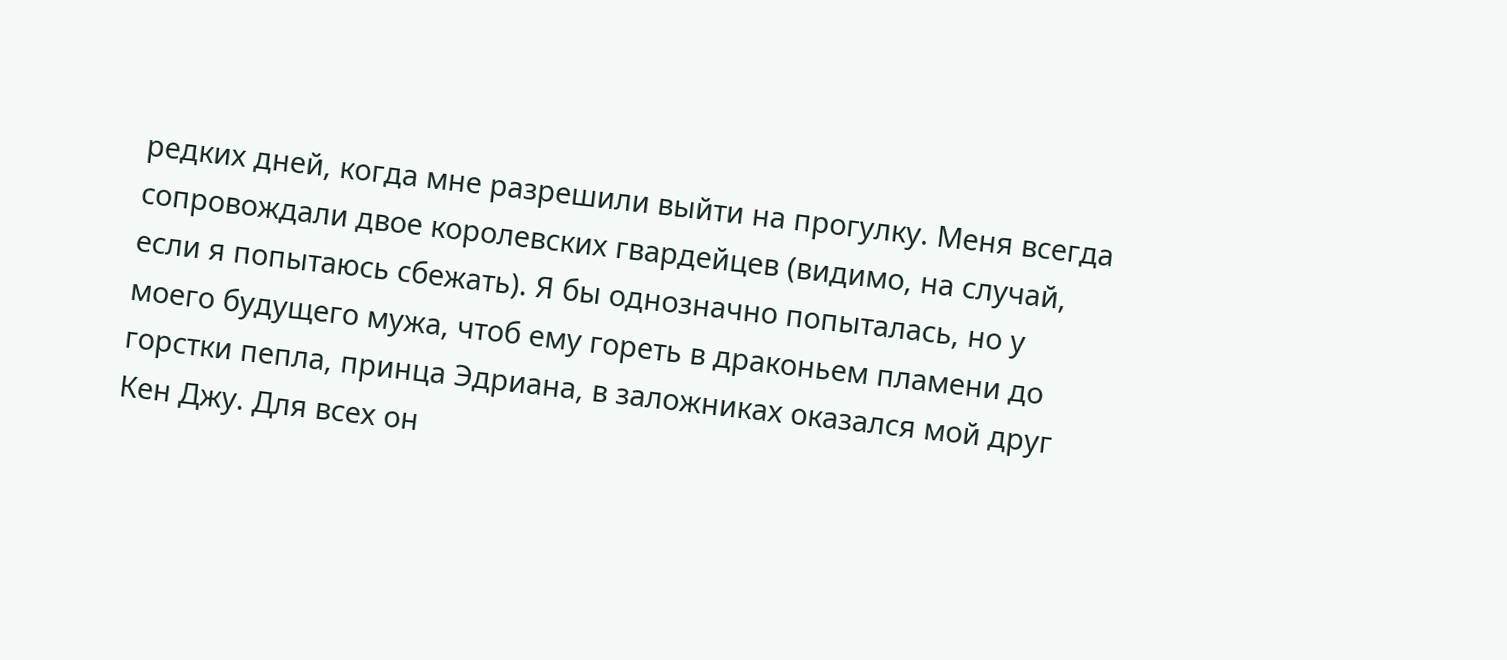редких дней, когда мне разрешили выйти на прогулку. Меня всегда сопровождали двое королевских гвардейцев (видимо, на случай, если я попытаюсь сбежать). Я бы однозначно попыталась, но у моего будущего мужа, чтоб ему гореть в драконьем пламени до горстки пепла, принца Эдриана, в заложниках оказался мой друг Кен Джу. Для всех он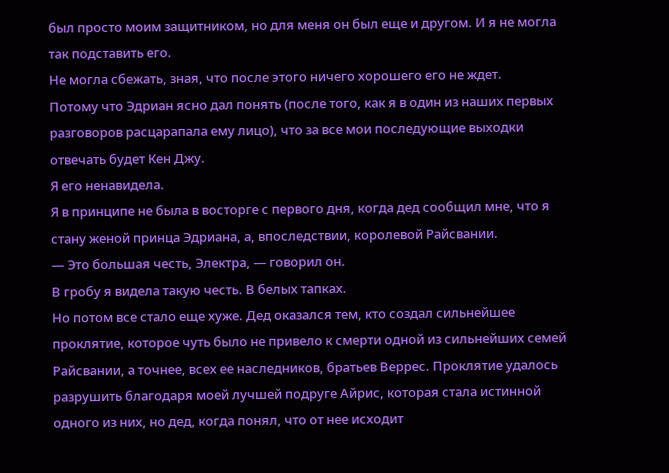был просто моим защитником, но для меня он был еще и другом. И я не могла так подставить его.
Не могла сбежать, зная, что после этого ничего хорошего его не ждет.
Потому что Эдриан ясно дал понять (после того, как я в один из наших первых разговоров расцарапала ему лицо), что за все мои последующие выходки отвечать будет Кен Джу.
Я его ненавидела.
Я в принципе не была в восторге с первого дня, когда дед сообщил мне, что я стану женой принца Эдриана, а, впоследствии, королевой Райсвании.
— Это большая честь, Электра, — говорил он.
В гробу я видела такую честь. В белых тапках.
Но потом все стало еще хуже. Дед оказался тем, кто создал сильнейшее проклятие, которое чуть было не привело к смерти одной из сильнейших семей Райсвании, а точнее, всех ее наследников, братьев Веррес. Проклятие удалось разрушить благодаря моей лучшей подруге Айрис, которая стала истинной одного из них, но дед, когда понял, что от нее исходит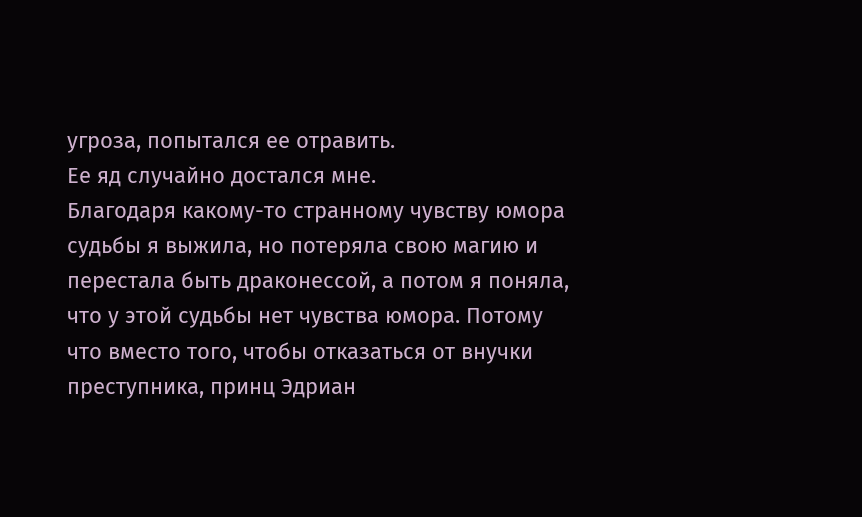угроза, попытался ее отравить.
Ее яд случайно достался мне.
Благодаря какому-то странному чувству юмора судьбы я выжила, но потеряла свою магию и перестала быть драконессой, а потом я поняла, что у этой судьбы нет чувства юмора. Потому что вместо того, чтобы отказаться от внучки преступника, принц Эдриан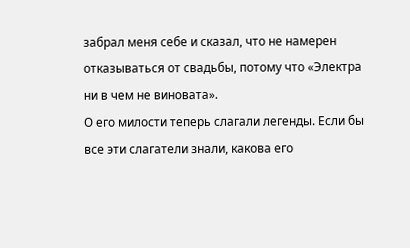забрал меня себе и сказал, что не намерен отказываться от свадьбы, потому что «Электра ни в чем не виновата».
О его милости теперь слагали легенды. Если бы все эти слагатели знали, какова его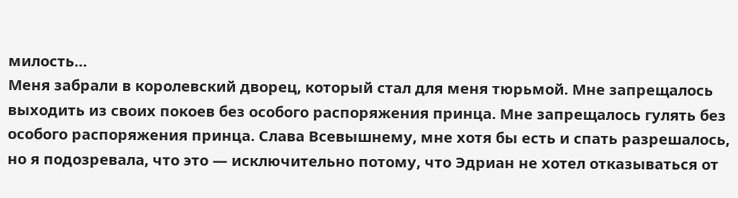милость…
Меня забрали в королевский дворец, который стал для меня тюрьмой. Мне запрещалось выходить из своих покоев без особого распоряжения принца. Мне запрещалось гулять без особого распоряжения принца. Слава Всевышнему, мне хотя бы есть и спать разрешалось, но я подозревала, что это — исключительно потому, что Эдриан не хотел отказываться от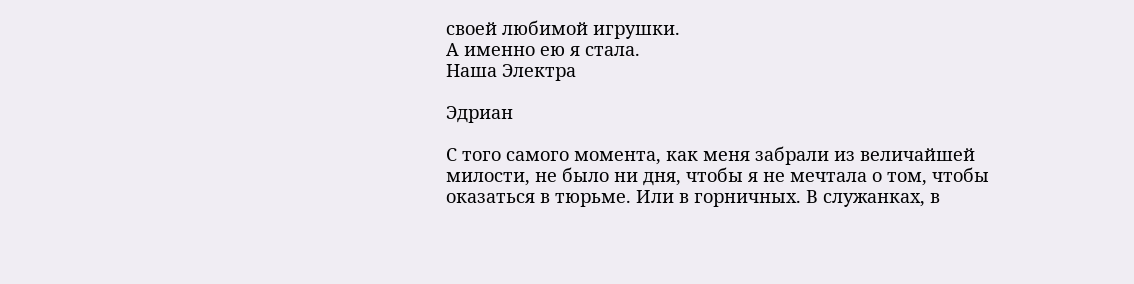своей любимой игрушки.
А именно ею я стала.
Наша Электра

Эдриан

С того самого момента, как меня забрали из величайшей милости, не было ни дня, чтобы я не мечтала о том, чтобы оказаться в тюрьме. Или в горничных. В служанках, в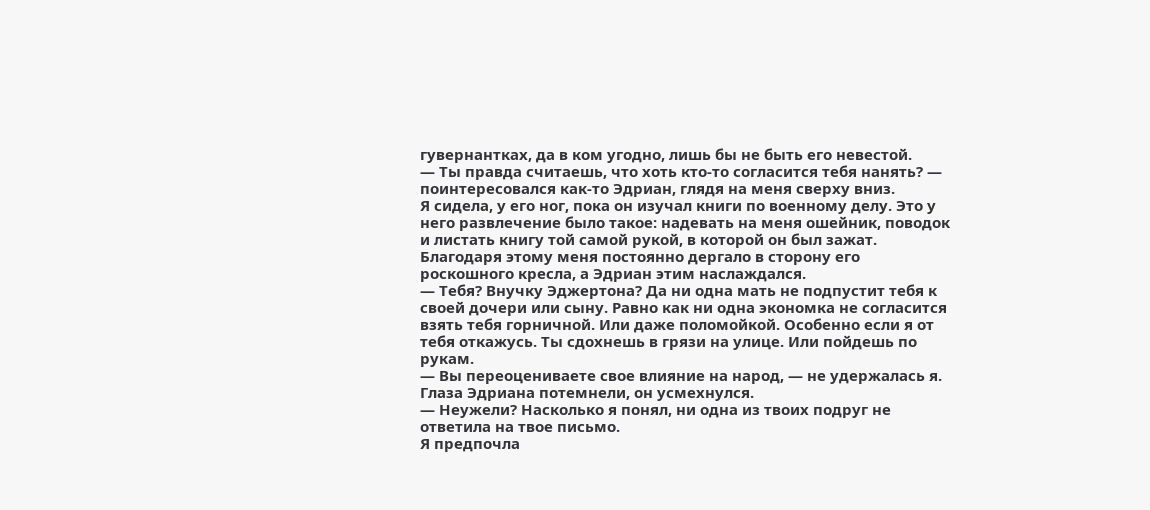гувернантках, да в ком угодно, лишь бы не быть его невестой.
— Ты правда считаешь, что хоть кто-то согласится тебя нанять? — поинтересовался как-то Эдриан, глядя на меня сверху вниз.
Я сидела, у его ног, пока он изучал книги по военному делу. Это у него развлечение было такое: надевать на меня ошейник, поводок и листать книгу той самой рукой, в которой он был зажат. Благодаря этому меня постоянно дергало в сторону его роскошного кресла, а Эдриан этим наслаждался.
— Тебя? Внучку Эджертона? Да ни одна мать не подпустит тебя к своей дочери или сыну. Равно как ни одна экономка не согласится взять тебя горничной. Или даже поломойкой. Особенно если я от тебя откажусь. Ты сдохнешь в грязи на улице. Или пойдешь по рукам.
— Вы переоцениваете свое влияние на народ, — не удержалась я.
Глаза Эдриана потемнели, он усмехнулся.
— Неужели? Насколько я понял, ни одна из твоих подруг не ответила на твое письмо.
Я предпочла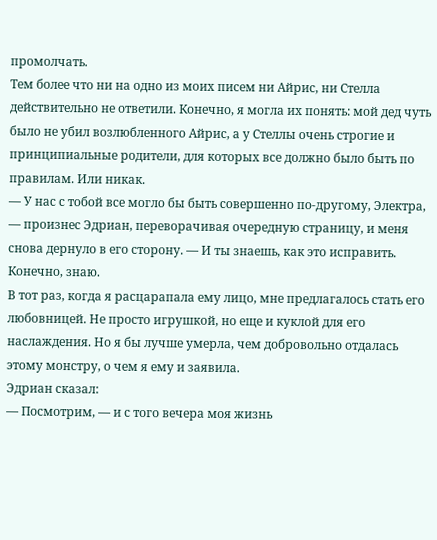промолчать.
Тем более что ни на одно из моих писем ни Айрис, ни Стелла действительно не ответили. Конечно, я могла их понять: мой дед чуть было не убил возлюбленного Айрис, а у Стеллы очень строгие и принципиальные родители, для которых все должно было быть по правилам. Или никак.
— У нас с тобой все могло бы быть совершенно по-другому, Электра, — произнес Эдриан, переворачивая очередную страницу, и меня снова дернуло в его сторону. — И ты знаешь, как это исправить.
Конечно, знаю.
В тот раз, когда я расцарапала ему лицо, мне предлагалось стать его любовницей. Не просто игрушкой, но еще и куклой для его наслаждения. Но я бы лучше умерла, чем добровольно отдалась этому монстру, о чем я ему и заявила.
Эдриан сказал:
— Посмотрим, — и с того вечера моя жизнь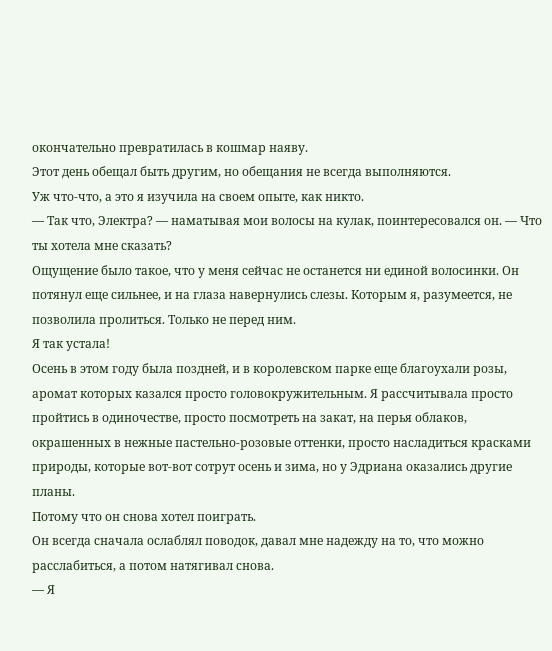окончательно превратилась в кошмар наяву.
Этот день обещал быть другим, но обещания не всегда выполняются.
Уж что-что, а это я изучила на своем опыте, как никто.
— Так что, Электра? — наматывая мои волосы на кулак, поинтересовался он. — Что ты хотела мне сказать?
Ощущение было такое, что у меня сейчас не останется ни единой волосинки. Он потянул еще сильнее, и на глаза навернулись слезы. Которым я, разумеется, не позволила пролиться. Только не перед ним.
Я так устала!
Осень в этом году была поздней, и в королевском парке еще благоухали розы, аромат которых казался просто головокружительным. Я рассчитывала просто пройтись в одиночестве, просто посмотреть на закат, на перья облаков, окрашенных в нежные пастельно-розовые оттенки, просто насладиться красками природы, которые вот-вот сотрут осень и зима, но у Эдриана оказались другие планы.
Потому что он снова хотел поиграть.
Он всегда сначала ослаблял поводок, давал мне надежду на то, что можно расслабиться, а потом натягивал снова.
— Я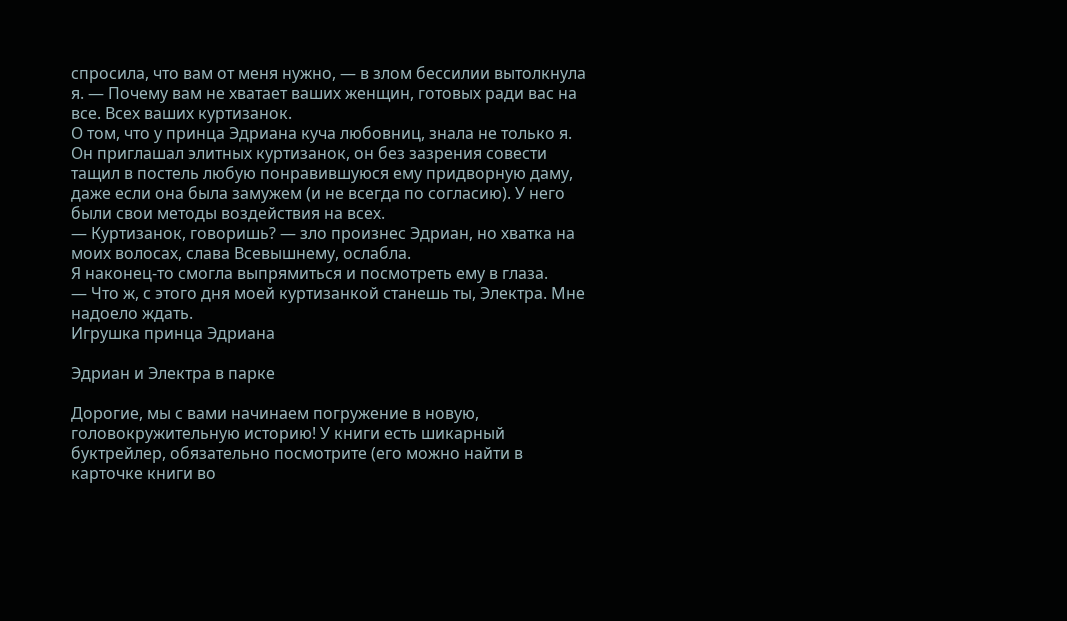спросила, что вам от меня нужно, — в злом бессилии вытолкнула я. — Почему вам не хватает ваших женщин, готовых ради вас на все. Всех ваших куртизанок.
О том, что у принца Эдриана куча любовниц, знала не только я. Он приглашал элитных куртизанок, он без зазрения совести тащил в постель любую понравившуюся ему придворную даму, даже если она была замужем (и не всегда по согласию). У него были свои методы воздействия на всех.
— Куртизанок, говоришь? — зло произнес Эдриан, но хватка на моих волосах, слава Всевышнему, ослабла.
Я наконец-то смогла выпрямиться и посмотреть ему в глаза.
— Что ж, с этого дня моей куртизанкой станешь ты, Электра. Мне надоело ждать.
Игрушка принца Эдриана

Эдриан и Электра в парке

Дорогие, мы с вами начинаем погружение в новую, головокружительную историю! У книги есть шикарный буктрейлер, обязательно посмотрите (его можно найти в карточке книги во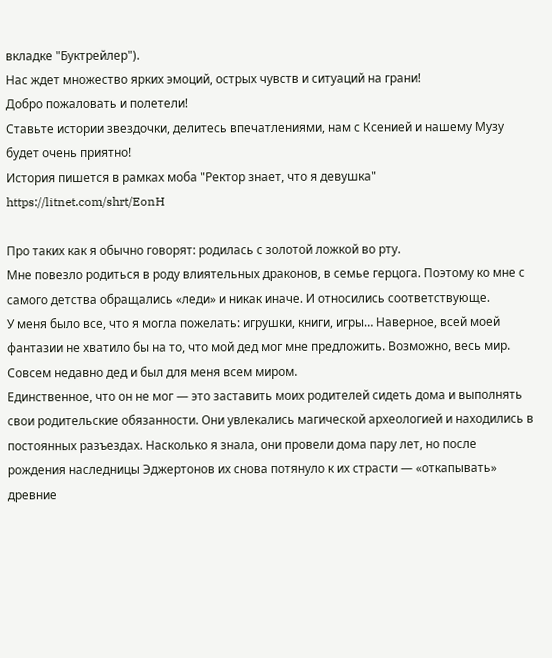вкладке "Буктрейлер").
Нас ждет множество ярких эмоций, острых чувств и ситуаций на грани!
Добро пожаловать и полетели!
Ставьте истории звездочки, делитесь впечатлениями, нам с Ксенией и нашему Музу будет очень приятно!
История пишется в рамках моба "Ректор знает, что я девушка" https://litnet.com/shrt/EonH

Про таких как я обычно говорят: родилась с золотой ложкой во рту.
Мне повезло родиться в роду влиятельных драконов, в семье герцога. Поэтому ко мне с самого детства обращались «леди» и никак иначе. И относились соответствующе.
У меня было все, что я могла пожелать: игрушки, книги, игры… Наверное, всей моей фантазии не хватило бы на то, что мой дед мог мне предложить. Возможно, весь мир. Совсем недавно дед и был для меня всем миром.
Единственное, что он не мог — это заставить моих родителей сидеть дома и выполнять свои родительские обязанности. Они увлекались магической археологией и находились в постоянных разъездах. Насколько я знала, они провели дома пару лет, но после рождения наследницы Эджертонов их снова потянуло к их страсти — «откапывать» древние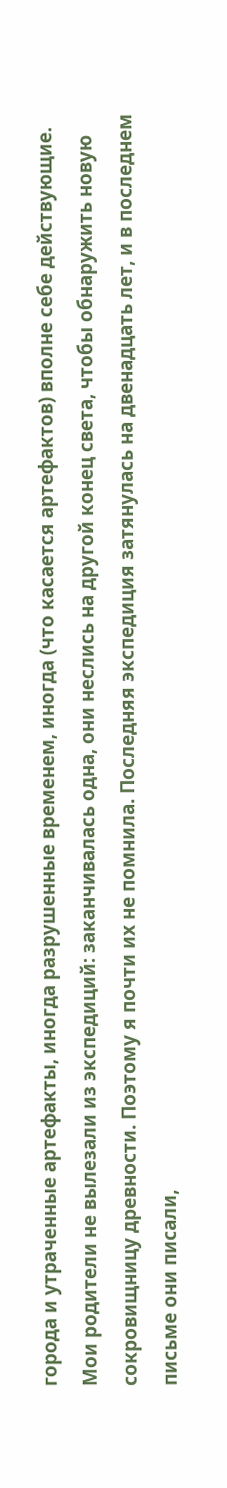города и утраченные артефакты, иногда разрушенные временем, иногда (что касается артефактов) вполне себе действующие.
Мои родители не вылезали из экспедиций: заканчивалась одна, они неслись на другой конец света, чтобы обнаружить новую сокровищницу древности. Поэтому я почти их не помнила. Последняя экспедиция затянулась на двенадцать лет, и в последнем письме они писали,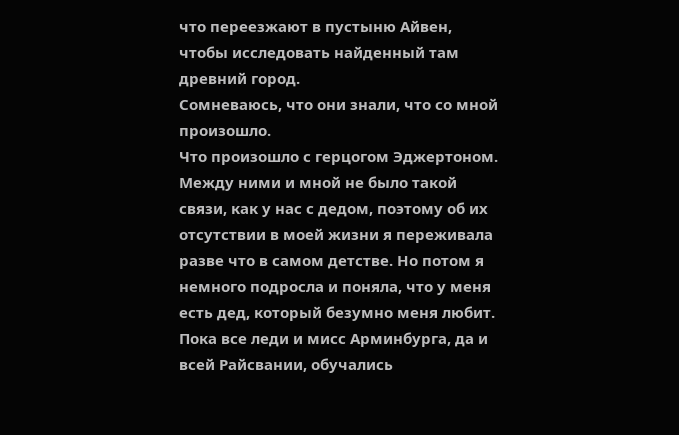что переезжают в пустыню Айвен, чтобы исследовать найденный там древний город.
Сомневаюсь, что они знали, что со мной произошло.
Что произошло с герцогом Эджертоном.
Между ними и мной не было такой связи, как у нас с дедом, поэтому об их отсутствии в моей жизни я переживала разве что в самом детстве. Но потом я немного подросла и поняла, что у меня есть дед, который безумно меня любит.
Пока все леди и мисс Арминбурга, да и всей Райсвании, обучались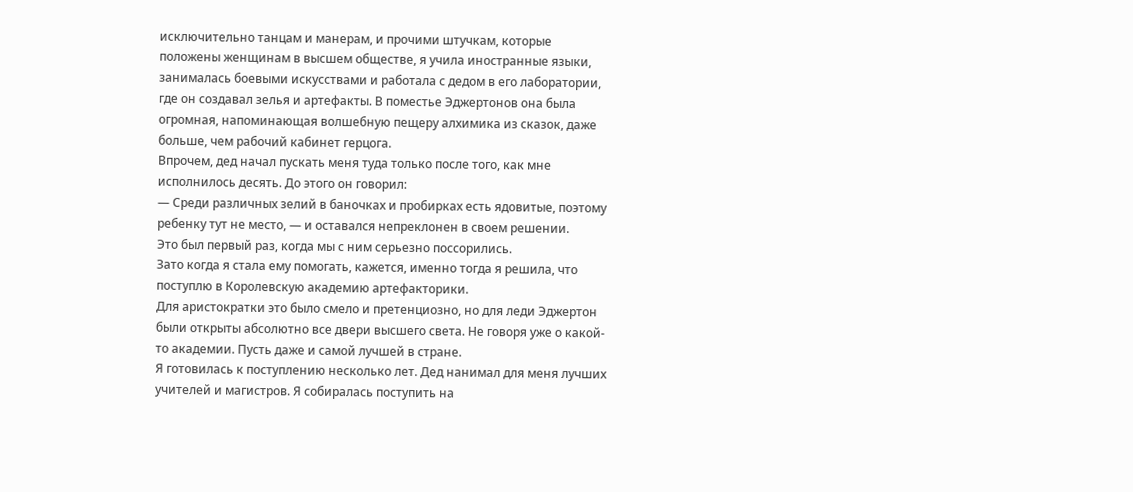исключительно танцам и манерам, и прочими штучкам, которые положены женщинам в высшем обществе, я учила иностранные языки, занималась боевыми искусствами и работала с дедом в его лаборатории, где он создавал зелья и артефакты. В поместье Эджертонов она была огромная, напоминающая волшебную пещеру алхимика из сказок, даже больше, чем рабочий кабинет герцога.
Впрочем, дед начал пускать меня туда только после того, как мне исполнилось десять. До этого он говорил:
— Среди различных зелий в баночках и пробирках есть ядовитые, поэтому ребенку тут не место, — и оставался непреклонен в своем решении.
Это был первый раз, когда мы с ним серьезно поссорились.
Зато когда я стала ему помогать, кажется, именно тогда я решила, что поступлю в Королевскую академию артефакторики.
Для аристократки это было смело и претенциозно, но для леди Эджертон были открыты абсолютно все двери высшего света. Не говоря уже о какой-то академии. Пусть даже и самой лучшей в стране.
Я готовилась к поступлению несколько лет. Дед нанимал для меня лучших учителей и магистров. Я собиралась поступить на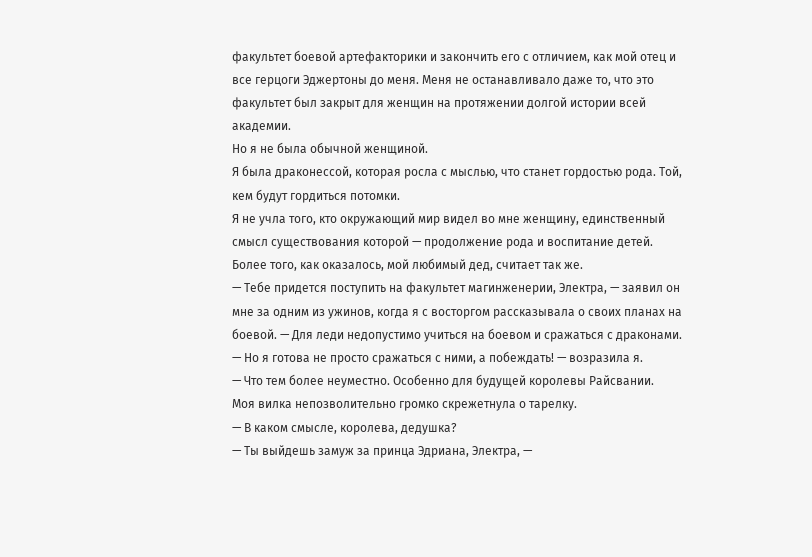факультет боевой артефакторики и закончить его с отличием, как мой отец и все герцоги Эджертоны до меня. Меня не останавливало даже то, что это факультет был закрыт для женщин на протяжении долгой истории всей академии.
Но я не была обычной женщиной.
Я была драконессой, которая росла с мыслью, что станет гордостью рода. Той, кем будут гордиться потомки.
Я не учла того, кто окружающий мир видел во мне женщину, единственный смысл существования которой — продолжение рода и воспитание детей. Более того, как оказалось, мой любимый дед, считает так же.
— Тебе придется поступить на факультет магинженерии, Электра, — заявил он мне за одним из ужинов, когда я с восторгом рассказывала о своих планах на боевой. — Для леди недопустимо учиться на боевом и сражаться с драконами.
— Но я готова не просто сражаться с ними, а побеждать! — возразила я.
— Что тем более неуместно. Особенно для будущей королевы Райсвании.
Моя вилка непозволительно громко скрежетнула о тарелку.
— В каком смысле, королева, дедушка?
— Ты выйдешь замуж за принца Эдриана, Электра, —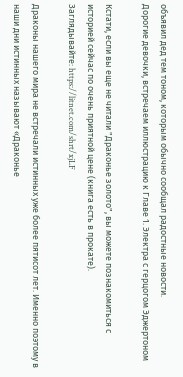объявил дед тем тоном, которым обычно сообщал радостные новости.
Дорогие девочки, встречаем иллюстрацию к Главе 1. Электра с герцогом Эджертоном

Кстати, если вы еще не читали "Драконье золото", вы можете познакомиться с историей сейчас по очень приятной цене (книга есть в прокате).
Заглядывайте: https://litnet.com/shrt/xjLF

Драконы нашего мира не встречали истинных уже более пятисот лет. Именно поэтому в наши дни истинных называют «Драконье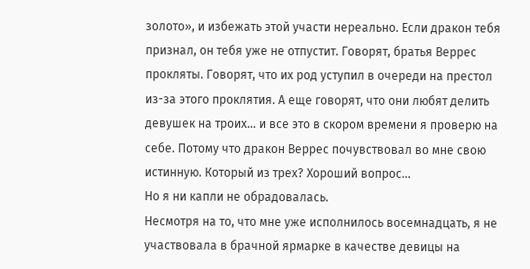золото», и избежать этой участи нереально. Если дракон тебя признал, он тебя уже не отпустит. Говорят, братья Веррес прокляты. Говорят, что их род уступил в очереди на престол из-за этого проклятия. А еще говорят, что они любят делить девушек на троих… и все это в скором времени я проверю на себе. Потому что дракон Веррес почувствовал во мне свою истинную. Который из трех? Хороший вопрос…
Но я ни капли не обрадовалась.
Несмотря на то, что мне уже исполнилось восемнадцать, я не участвовала в брачной ярмарке в качестве девицы на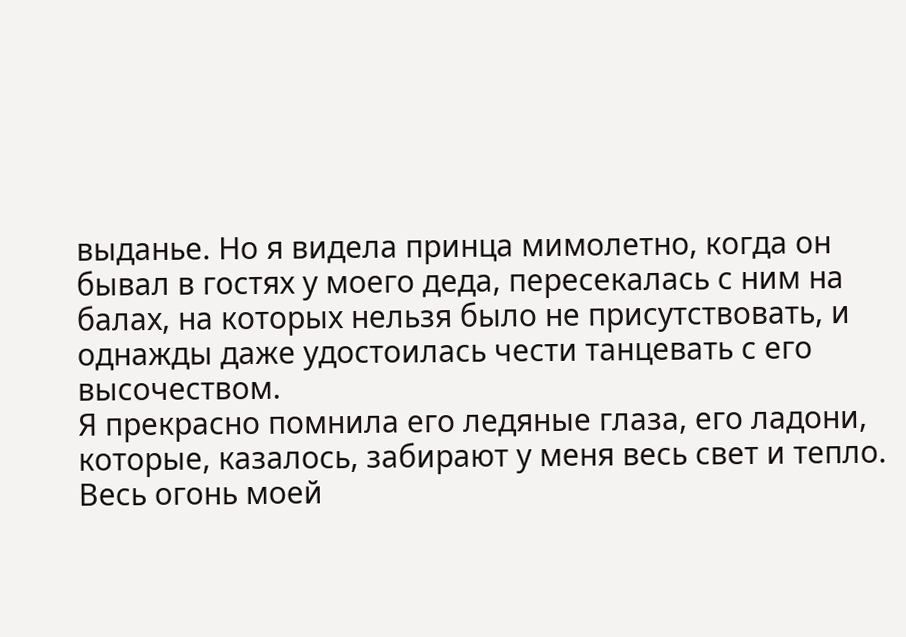выданье. Но я видела принца мимолетно, когда он бывал в гостях у моего деда, пересекалась с ним на балах, на которых нельзя было не присутствовать, и однажды даже удостоилась чести танцевать с его высочеством.
Я прекрасно помнила его ледяные глаза, его ладони, которые, казалось, забирают у меня весь свет и тепло. Весь огонь моей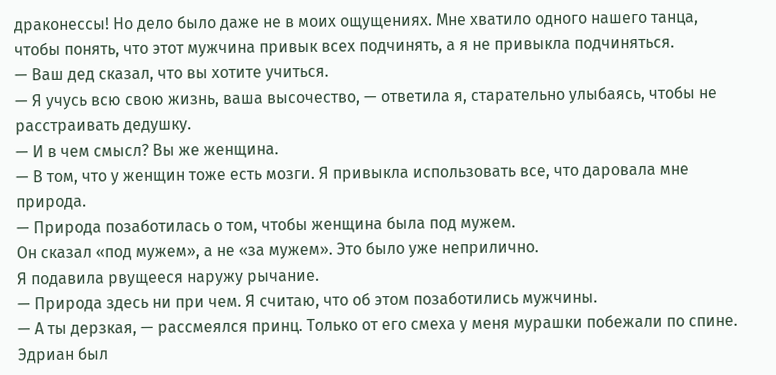драконессы! Но дело было даже не в моих ощущениях. Мне хватило одного нашего танца, чтобы понять, что этот мужчина привык всех подчинять, а я не привыкла подчиняться.
— Ваш дед сказал, что вы хотите учиться.
— Я учусь всю свою жизнь, ваша высочество, — ответила я, старательно улыбаясь, чтобы не расстраивать дедушку.
— И в чем смысл? Вы же женщина.
— В том, что у женщин тоже есть мозги. Я привыкла использовать все, что даровала мне природа.
— Природа позаботилась о том, чтобы женщина была под мужем.
Он сказал «под мужем», а не «за мужем». Это было уже неприлично.
Я подавила рвущееся наружу рычание.
— Природа здесь ни при чем. Я считаю, что об этом позаботились мужчины.
— А ты дерзкая, — рассмеялся принц. Только от его смеха у меня мурашки побежали по спине. Эдриан был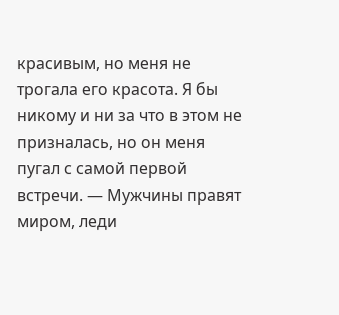красивым, но меня не трогала его красота. Я бы никому и ни за что в этом не призналась, но он меня пугал с самой первой встречи. — Мужчины правят миром, леди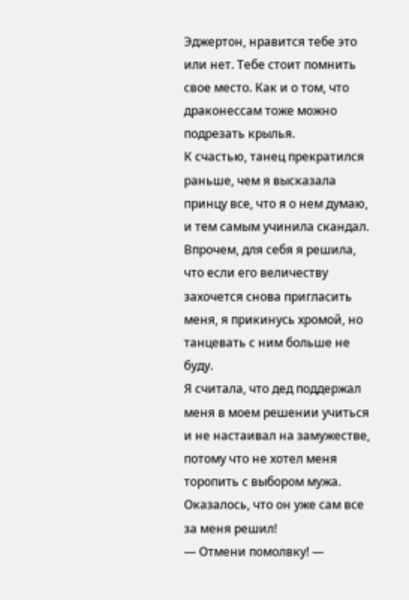Эджертон, нравится тебе это или нет. Тебе стоит помнить свое место. Как и о том, что драконессам тоже можно подрезать крылья.
К счастью, танец прекратился раньше, чем я высказала принцу все, что я о нем думаю, и тем самым учинила скандал. Впрочем, для себя я решила, что если его величеству захочется снова пригласить меня, я прикинусь хромой, но танцевать с ним больше не буду.
Я считала, что дед поддержал меня в моем решении учиться и не настаивал на замужестве, потому что не хотел меня торопить с выбором мужа. Оказалось, что он уже сам все за меня решил!
— Отмени помолвку! —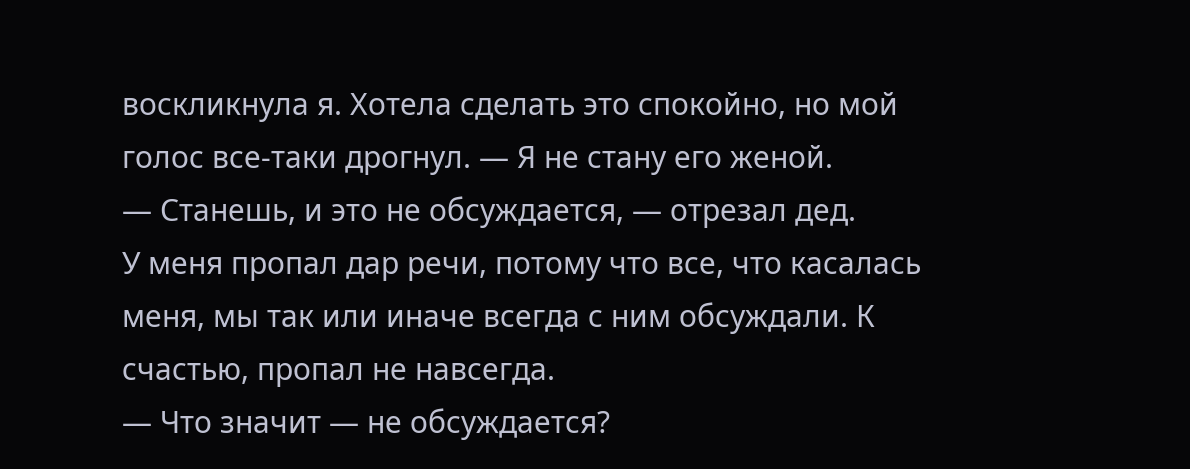воскликнула я. Хотела сделать это спокойно, но мой голос все-таки дрогнул. — Я не стану его женой.
— Станешь, и это не обсуждается, — отрезал дед.
У меня пропал дар речи, потому что все, что касалась меня, мы так или иначе всегда с ним обсуждали. К счастью, пропал не навсегда.
— Что значит — не обсуждается?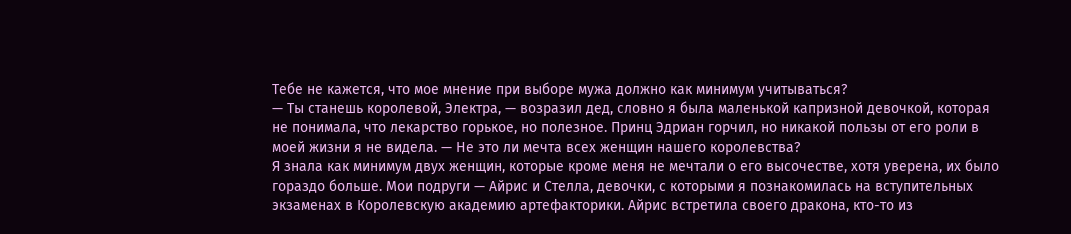Тебе не кажется, что мое мнение при выборе мужа должно как минимум учитываться?
— Ты станешь королевой, Электра, — возразил дед, словно я была маленькой капризной девочкой, которая не понимала, что лекарство горькое, но полезное. Принц Эдриан горчил, но никакой пользы от его роли в моей жизни я не видела. — Не это ли мечта всех женщин нашего королевства?
Я знала как минимум двух женщин, которые кроме меня не мечтали о его высочестве, хотя уверена, их было гораздо больше. Мои подруги — Айрис и Стелла, девочки, с которыми я познакомилась на вступительных экзаменах в Королевскую академию артефакторики. Айрис встретила своего дракона, кто-то из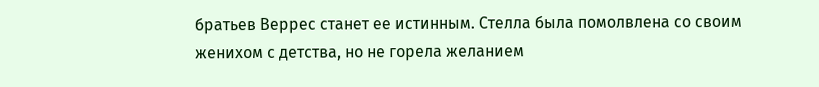братьев Веррес станет ее истинным. Стелла была помолвлена со своим женихом с детства, но не горела желанием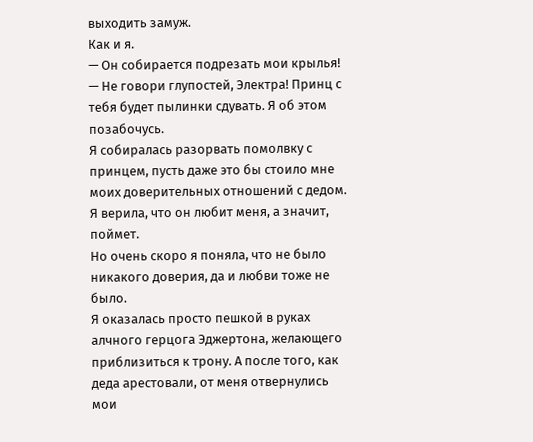выходить замуж.
Как и я.
— Он собирается подрезать мои крылья!
— Не говори глупостей, Электра! Принц с тебя будет пылинки сдувать. Я об этом позабочусь.
Я собиралась разорвать помолвку с принцем, пусть даже это бы стоило мне моих доверительных отношений с дедом. Я верила, что он любит меня, а значит, поймет.
Но очень скоро я поняла, что не было никакого доверия, да и любви тоже не было.
Я оказалась просто пешкой в руках алчного герцога Эджертона, желающего приблизиться к трону. А после того, как деда арестовали, от меня отвернулись мои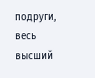подруги, весь высший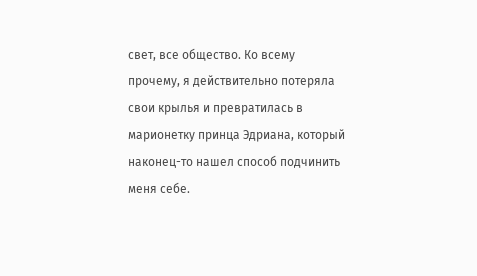свет, все общество. Ко всему прочему, я действительно потеряла свои крылья и превратилась в марионетку принца Эдриана, который наконец-то нашел способ подчинить меня себе.